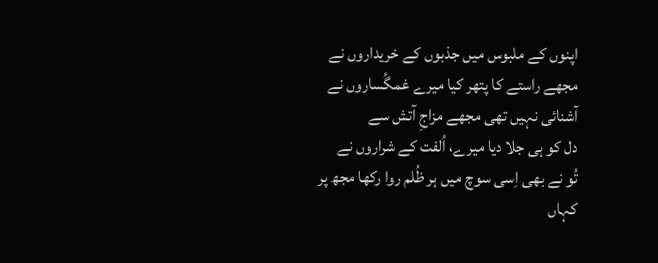اپنوں کے ملبوس میں جذبوں کے خریداروں نے
مجھے راستے کا پتھر کیا میرے غمگُساروں نے
آشنائی نہیں تھی مجھے مزاجِ آتش سے
دل کو ہی جلا دیا میرے، اُلفت کے شراروں نے
تُو نے بھی اِسی سوچ میں ہر ظُلم روا رکھا مجھ پر
کہاں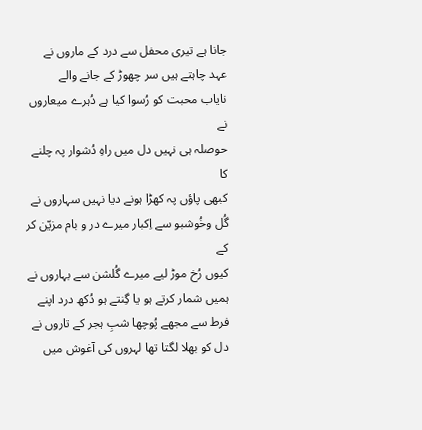جانا ہے تیری محفل سے درد کے ماروں نے
عہد چاہتے ہیں سر چھوڑ کے جانے والے
نایاب محبت کو رُسوا کیا ہے دُہرے میعاروں نے
حوصلہ ہی نہیں دل میں راہِ دُشوار پہ چلنے کا
کبھی پاؤں پہ کھڑا ہونے دیا نہیں سہاروں نے
گُل وخُوشبو سے اِکبار میرے در و بام مزیّن کر کے
کیوں رُخ موڑ لیے میرے گُلشن سے بہاروں نے
ہمیں شمار کرتے ہو یا گِنتے ہو دُکھ درد اپنے
فرط سے مجھے پُوچھا شبِ ہجر کے تاروں نے
دل کو بھلا لگتا تھا لہروں کی آغوش میں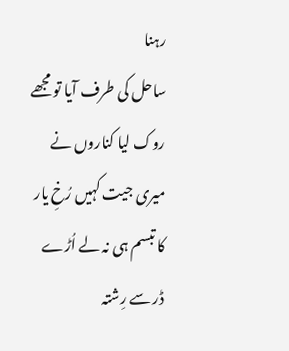رہنا
ساحل کی طرف آیا تو مجھے روک لیا کناروں نے
میری جیت کہیں رُخِ یار کا تبسم ہی نہ لے اُڑے
ڈر سے رِشتہ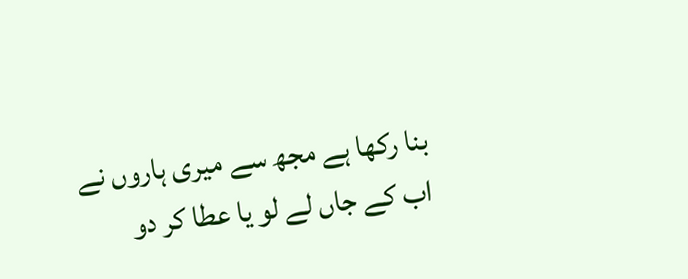بنا رکھا ہے مجھ سے میری ہاروں نے
اب کے جاں لے لو یا عطا کر دو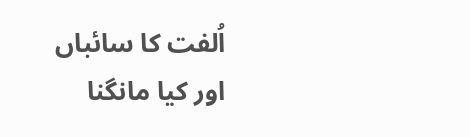اُلفت کا سائباں
اور کیا مانگنا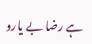ہے رضا بے یارو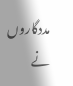مددگاروں نے